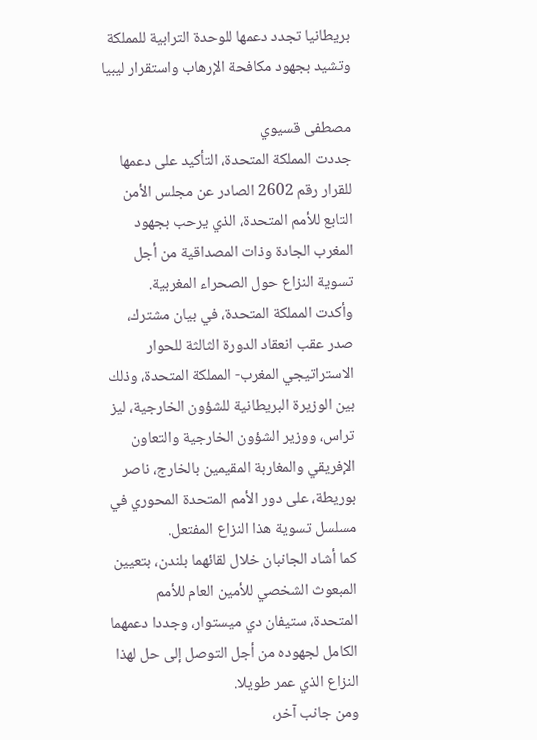بريطانيا تجدد دعمها للوحدة الترابية للمملكة وتشيد بجهود مكافحة الإرهاب واستقرار ليبيا

مصطفى قسيوي
جددت المملكة المتحدة، التأكيد على دعمها للقرار رقم 2602 الصادر عن مجلس الأمن التابع للأمم المتحدة، الذي يرحب بجهود المغرب الجادة وذات المصداقية من أجل تسوية النزاع حول الصحراء المغربية.
وأكدت المملكة المتحدة، في بيان مشترك، صدر عقب انعقاد الدورة الثالثة للحوار الاستراتيجي المغرب- المملكة المتحدة، وذلك بين الوزيرة البريطانية للشؤون الخارجية، ليز تراس، ووزير الشؤون الخارجية والتعاون الإفريقي والمغاربة المقيمين بالخارج، ناصر بوريطة، على دور الأمم المتحدة المحوري في مسلسل تسوية هذا النزاع المفتعل.
كما أشاد الجانبان خلال لقائهما بلندن، بتعيين المبعوث الشخصي للأمين العام للأمم المتحدة، ستيفان دي ميستوار، وجددا دعمهما الكامل لجهوده من أجل التوصل إلى حل لهذا النزاع الذي عمر طويلا.
ومن جانب آخر،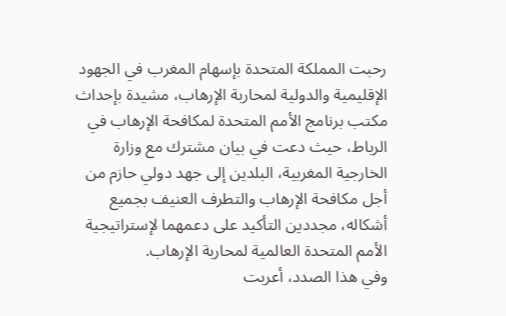رحبت المملكة المتحدة بإسهام المغرب في الجهود الإقليمية والدولية لمحاربة الإرهاب، مشيدة بإحداث مكتب برنامج الأمم المتحدة لمكافحة الإرهاب في الرباط، حيث دعت في بيان مشترك مع وزارة الخارجية المغربية، البلدين إلى جهد دولي حازم من أجل مكافحة الإرهاب والتطرف العنيف بجميع أشكاله، مجددين التأكيد على دعمهما لإستراتيجية الأمم المتحدة العالمية لمحاربة الإرهاب.
وفي هذا الصدد، أعربت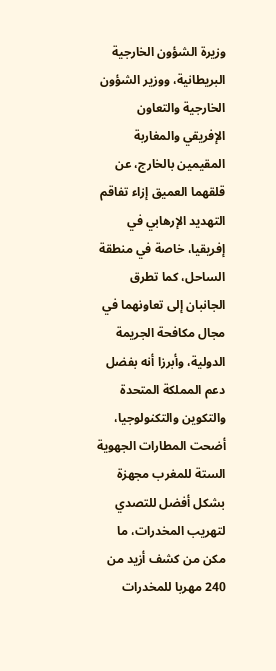وزيرة الشؤون الخارجية البريطانية، ووزير الشؤون الخارجية والتعاون الإفريقي والمغاربة المقيمين بالخارج، عن قلقهما العميق إزاء تفاقم التهديد الإرهابي في إفريقيا، خاصة في منطقة الساحل، كما تطرق الجانبان إلى تعاونهما في مجال مكافحة الجريمة الدولية، وأبرزا أنه بفضل دعم المملكة المتحدة والتكوين والتكنولوجيا، أضحت المطارات الجهوية الستة للمغرب مجهزة بشكل أفضل للتصدي لتهريب المخدرات، ما مكن من كشف أزيد من 240 مهربا للمخدرات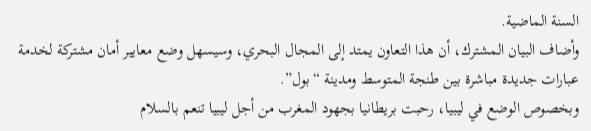السنة الماضية.
وأضاف البيان المشترك، أن هذا التعاون يمتد إلى المجال البحري، وسيسهل وضع معايير أمان مشتركة لخدمة عبارات جديدة مباشرة بين طنجة المتوسط ومدينة “بول”.
وبخصوص الوضع في ليبيا، رحبت بريطانيا بجهود المغرب من أجل ليبيا تنعم بالسلام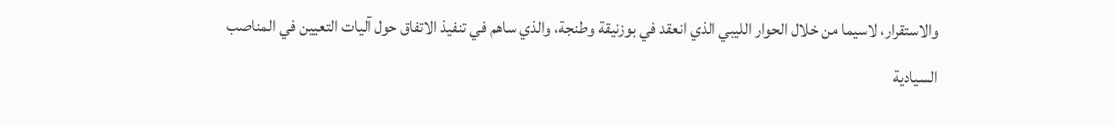والاستقرار، لاسيما من خلال الحوار الليبي الذي انعقد في بوزنيقة وطنجة، والذي ساهم في تنفيذ الاتفاق حول آليات التعيين في المناصب السيادية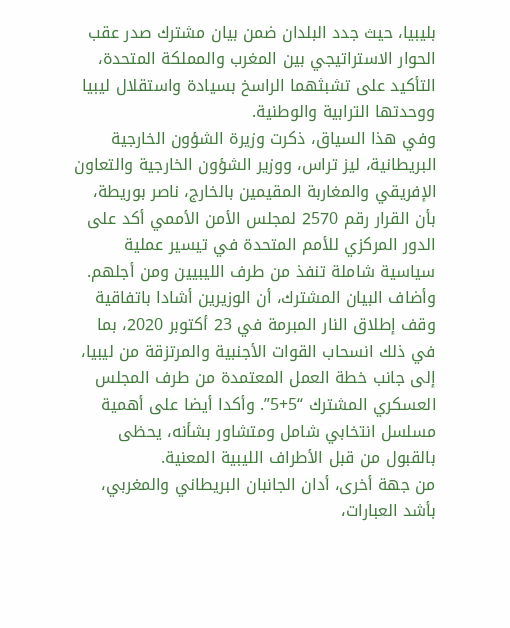بليبيا، حيث جدد البلدان ضمن بيان مشترك صدر عقب الحوار الاستراتيجي بين المغرب والمملكة المتحدة، التأكيد على تشبثهما الراسخ بسيادة واستقلال ليبيا ووحدتها الترابية والوطنية.
وفي هذا السياق، ذكرت وزيرة الشؤون الخارجية البريطانية، ليز تراس، ووزير الشؤون الخارجية والتعاون الإفريقي والمغاربة المقيمين بالخارج، ناصر بوريطة، بأن القرار رقم 2570 لمجلس الأمن الأممي أكد على الدور المركزي للأمم المتحدة في تيسير عملية سياسية شاملة تنفذ من طرف الليبيين ومن أجلهم.
وأضاف البيان المشترك، أن الوزيرين أشادا باتفاقية وقف إطلاق النار المبرمة في 23 أكتوبر 2020، بما في ذلك انسحاب القوات الأجنبية والمرتزقة من ليبيا، إلى جانب خطة العمل المعتمدة من طرف المجلس العسكري المشترك “5+5”. وأكدا أيضا على أهمية مسلسل انتخابي شامل ومتشاور بشأنه، يحظى بالقبول من قبل الأطراف الليبية المعنية.
من جهة أخرى، أدان الجانبان البريطاني والمغربي، بأشد العبارات،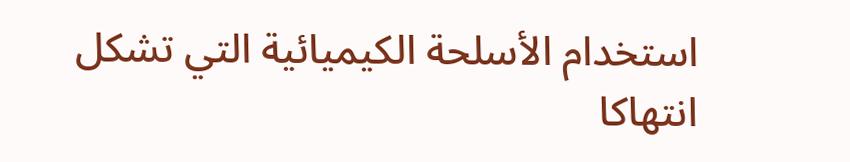استخدام الأسلحة الكيميائية التي تشكل انتهاكا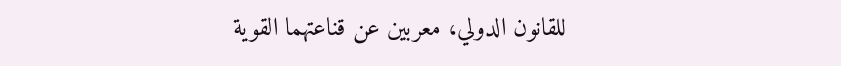للقانون الدولي، معربين عن قناعتهما القوية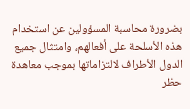بضرورة محاسبة المسؤولين عن استخدام هذه الأسلحة على أفعالهم، وامتثال جميع الدول الأطراف لالتزاماتها بموجب معاهدة حظر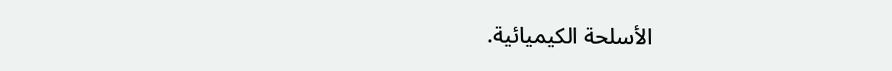الأسلحة الكيميائية.